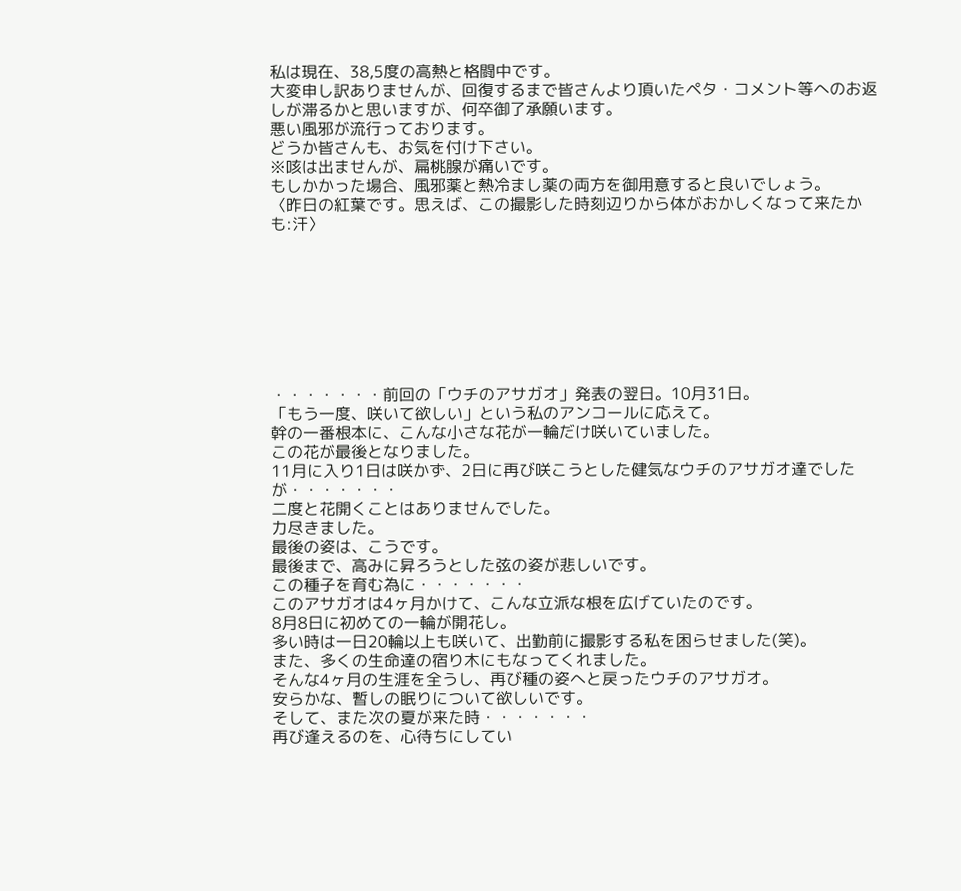私は現在、38,5度の高熱と格闘中です。
大変申し訳ありませんが、回復するまで皆さんより頂いたペタ・コメント等へのお返しが滞るかと思いますが、何卒御了承願います。
悪い風邪が流行っております。
どうか皆さんも、お気を付け下さい。
※咳は出ませんが、扁桃腺が痛いです。
もしかかった場合、風邪薬と熱冷まし薬の両方を御用意すると良いでしょう。
〈昨日の紅葉です。思えば、この撮影した時刻辺りから体がおかしくなって来たかも:汗〉








・・・・・・・前回の「ウチのアサガオ」発表の翌日。10月31日。
「もう一度、咲いて欲しい」という私のアンコールに応えて。
幹の一番根本に、こんな小さな花が一輪だけ咲いていました。
この花が最後となりました。
11月に入り1日は咲かず、2日に再び咲こうとした健気なウチのアサガオ達でしたが・・・・・・・
二度と花開くことはありませんでした。
力尽きました。
最後の姿は、こうです。
最後まで、高みに昇ろうとした弦の姿が悲しいです。
この種子を育む為に・・・・・・・
このアサガオは4ヶ月かけて、こんな立派な根を広げていたのです。
8月8日に初めての一輪が開花し。
多い時は一日20輪以上も咲いて、出勤前に撮影する私を困らせました(笑)。
また、多くの生命達の宿り木にもなってくれました。
そんな4ヶ月の生涯を全うし、再び種の姿へと戻ったウチのアサガオ。
安らかな、暫しの眠りについて欲しいです。
そして、また次の夏が来た時・・・・・・・
再び逢えるのを、心待ちにしてい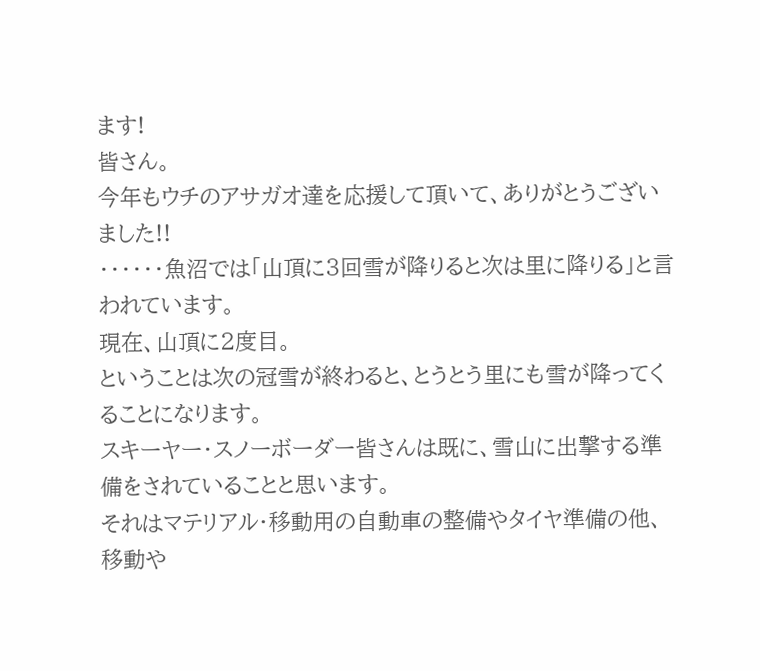ます!
皆さん。
今年もウチのアサガオ達を応援して頂いて、ありがとうございました!!
・・・・・・魚沼では「山頂に3回雪が降りると次は里に降りる」と言われています。
現在、山頂に2度目。
ということは次の冠雪が終わると、とうとう里にも雪が降ってくることになります。
スキーヤー・スノーボーダー皆さんは既に、雪山に出撃する準備をされていることと思います。
それはマテリアル・移動用の自動車の整備やタイヤ準備の他、移動や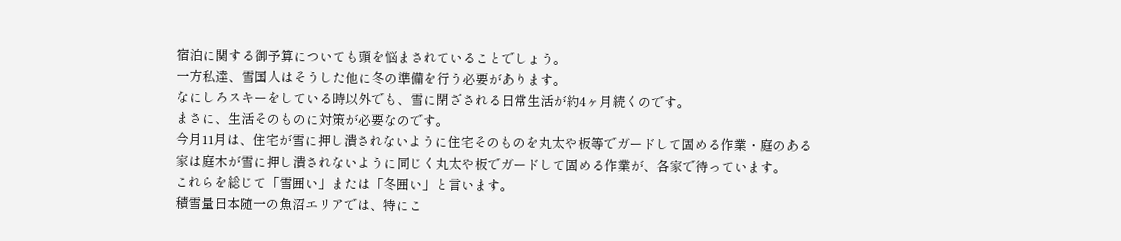宿泊に関する御予算についても頭を悩まされていることでしょう。
一方私達、雪国人はそうした他に冬の準備を行う必要があります。
なにしろスキーをしている時以外でも、雪に閉ざされる日常生活が約4ヶ月続くのです。
まさに、生活そのものに対策が必要なのです。
今月11月は、住宅が雪に押し潰されないように住宅そのものを丸太や板等でガードして固める作業・庭のある家は庭木が雪に押し潰されないように同じく丸太や板でガードして固める作業が、各家で待っています。
これらを総じて「雪囲い」または「冬囲い」と言います。
積雪量日本随一の魚沼エリアでは、特にこ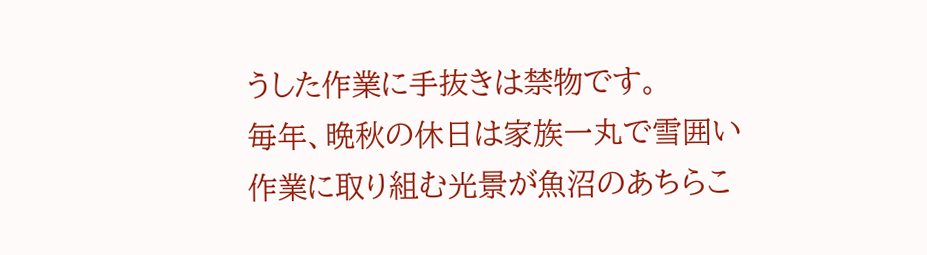うした作業に手抜きは禁物です。
毎年、晩秋の休日は家族一丸で雪囲い作業に取り組む光景が魚沼のあちらこ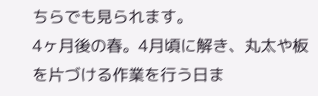ちらでも見られます。
4ヶ月後の春。4月頃に解き、丸太や板を片づける作業を行う日ま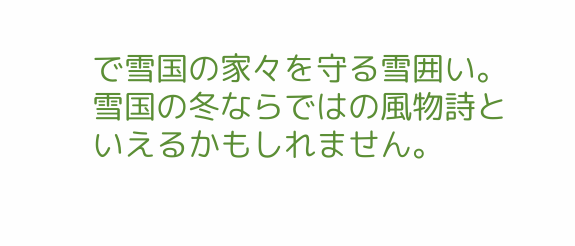で雪国の家々を守る雪囲い。
雪国の冬ならではの風物詩といえるかもしれません。